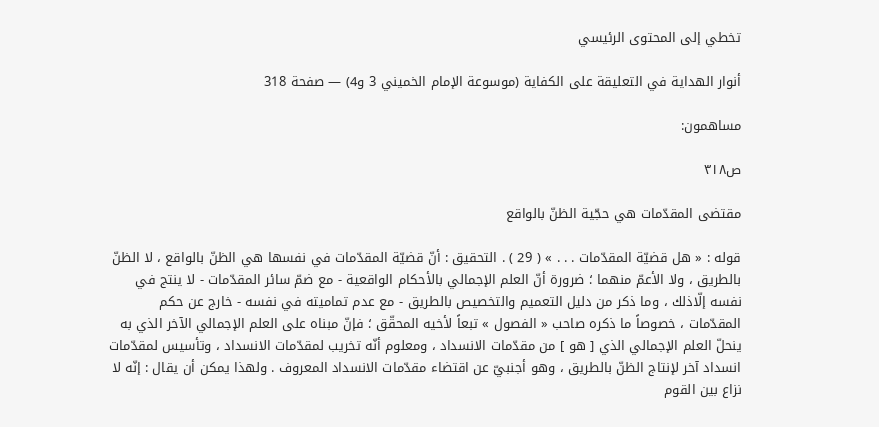تخطي إلى المحتوى الرئيسي

أنوار الهداية في التعليقة على الكفاية (موسوعة الإمام الخميني 3 و4) — صفحة 318

مساهمون:

ص٣١٨

مقتضى المقدّمات هي حجّية الظنّ بالواقع

قوله : « هل قضيّة المقدّمات . . . » ( 29 ) . التحقيق : أنّ قضيّة المقدّمات في نفسها هي الظنّ بالواقع ، لا الظنّ بالطريق ، ولا الأعمّ منهما ؛ ضرورة أنّ العلم الإجمالي بالأحكام الواقعية - مع ضمّ سائر المقدّمات - لا ينتج في نفسه إلّاذلك ، وما ذكر من دليل التعميم والتخصيص بالطريق - مع عدم تماميته في نفسه - خارج عن حكم المقدّمات ، خصوصاً ما ذكره صاحب « الفصول » تبعاً لأخيه المحقّق ؛ فإنّ مبناه على العلم الإجمالي الآخر الذي به ينحلّ العلم الإجمالي الذي [ هو ] من مقدّمات الانسداد ، ومعلوم أنّه تخريب لمقدّمات الانسداد ، وتأسيس لمقدّمات انسداد آخر لإنتاج الظنّ بالطريق ، وهو أجنبيّ عن اقتضاء مقدّمات الانسداد المعروف . ولهذا يمكن أن يقال : إنّه لا نزاع بين القوم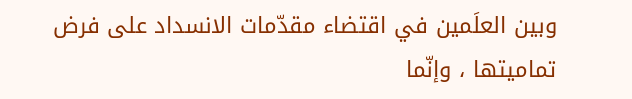وبين العلَمين في اقتضاء مقدّمات الانسداد على فرض تماميتها ، وإنّما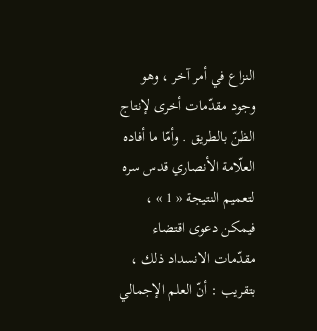النزاع في أمر آخر ، وهو وجود مقدّمات أخرى لإنتاج الظنّ بالطريق . وأمّا ما أفاده العلّامة الأنصاري قدس سره لتعميم النتيجة « 1 » ، فيمكن دعوى اقتضاء مقدّمات الانسداد ذلك ، بتقريب : أنّ العلم الإجمالي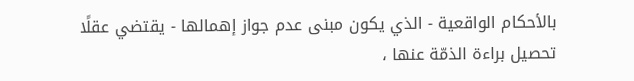بالأحكام الواقعية - الذي يكون مبنى عدم جواز إهمالها - يقتضي عقلًا تحصيل براءة الذمّة عنها ،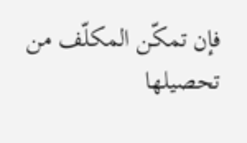فإن تمكّن المكلّف من تحصيلها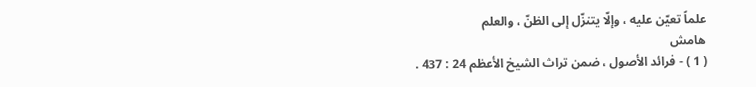علماً تعيّن عليه ، وإلّا يتنزّل إلى الظنّ ، والعلم
هامش
( 1 ) - فرائد الأصول ، ضمن تراث الشيخ الأعظم 24 : 437 .